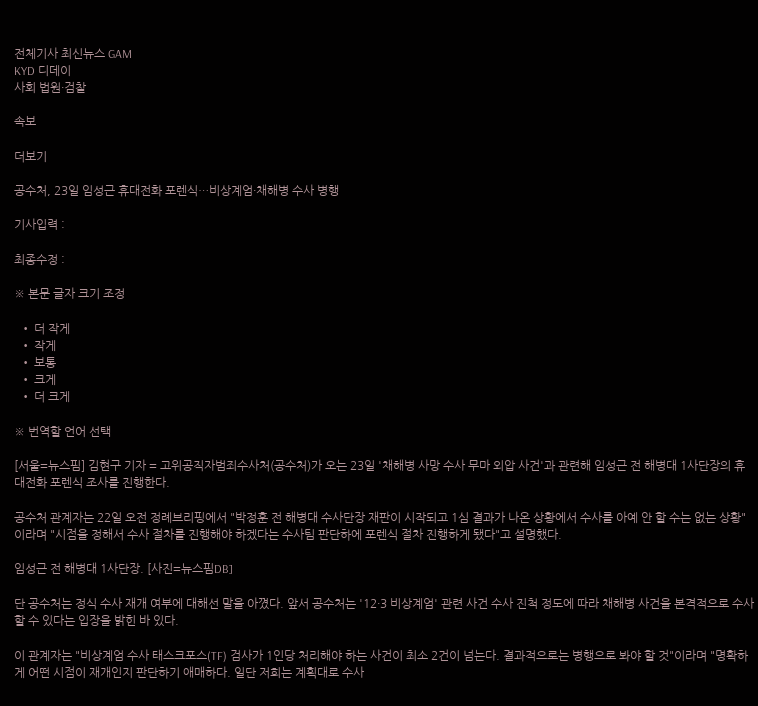전체기사 최신뉴스 GAM
KYD 디데이
사회 법원·검찰

속보

더보기

공수처, 23일 임성근 휴대전화 포렌식…비상계엄·채해병 수사 병행

기사입력 :

최종수정 :

※ 본문 글자 크기 조정

  • 더 작게
  • 작게
  • 보통
  • 크게
  • 더 크게

※ 번역할 언어 선택

[서울=뉴스핌] 김현구 기자 = 고위공직자범죄수사처(공수처)가 오는 23일 '채해병 사망 수사 무마 외압 사건'과 관련해 임성근 전 해병대 1사단장의 휴대전화 포렌식 조사를 진행한다.

공수처 관계자는 22일 오전 정례브리핑에서 "박정훈 전 해병대 수사단장 재판이 시작되고 1심 결과가 나온 상황에서 수사를 아예 안 할 수는 없는 상황"이라며 "시점을 정해서 수사 절차를 진행해야 하겠다는 수사팀 판단하에 포렌식 절차 진행하게 됐다"고 설명했다.

임성근 전 해병대 1사단장. [사진=뉴스핌DB]

단 공수처는 정식 수사 재개 여부에 대해선 말을 아꼈다. 앞서 공수처는 '12·3 비상계엄' 관련 사건 수사 진척 정도에 따라 채해병 사건을 본격적으로 수사할 수 있다는 입장을 밝힌 바 있다.

이 관계자는 "비상계엄 수사 태스크포스(TF) 검사가 1인당 처리해야 하는 사건이 최소 2건이 넘는다. 결과적으로는 병행으로 봐야 할 것"이라며 "명확하게 어떤 시점이 재개인지 판단하기 애매하다. 일단 저희는 계획대로 수사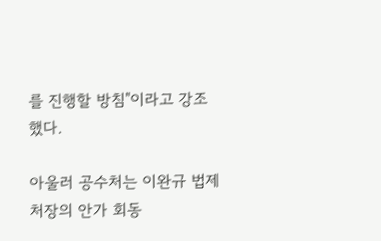를 진행할 방침"이라고 강조했다.

아울러 공수처는 이완규 법제처장의 안가 회동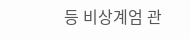등 비상계엄 관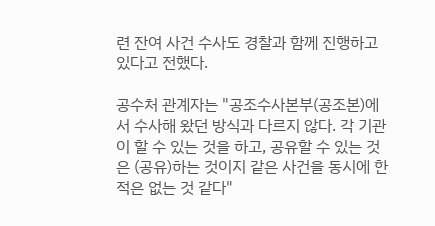련 잔여 사건 수사도 경찰과 함께 진행하고 있다고 전했다.

공수처 관계자는 "공조수사본부(공조본)에서 수사해 왔던 방식과 다르지 않다. 각 기관이 할 수 있는 것을 하고, 공유할 수 있는 것은 (공유)하는 것이지 같은 사건을 동시에 한 적은 없는 것 같다"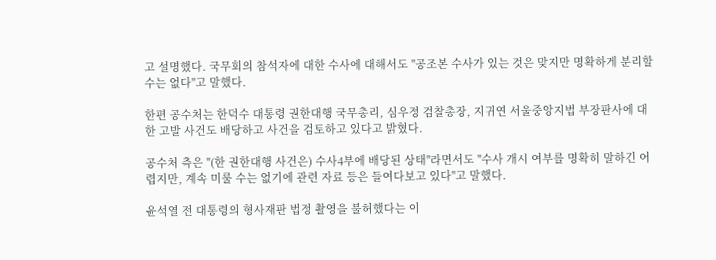고 설명했다. 국무회의 참석자에 대한 수사에 대해서도 "공조본 수사가 있는 것은 맞지만 명확하게 분리할 수는 없다"고 말했다.

한편 공수처는 한덕수 대통령 권한대행 국무총리, 심우정 검찰총장, 지귀연 서울중앙지법 부장판사에 대한 고발 사건도 배당하고 사건을 검토하고 있다고 밝혔다.

공수처 측은 "(한 권한대행 사건은) 수사4부에 배당된 상태"라면서도 "수사 개시 여부를 명확히 말하긴 어렵지만, 계속 미룰 수는 없기에 관련 자료 등은 들여다보고 있다"고 말했다.

윤석열 전 대통령의 형사재판 법정 촬영을 불허했다는 이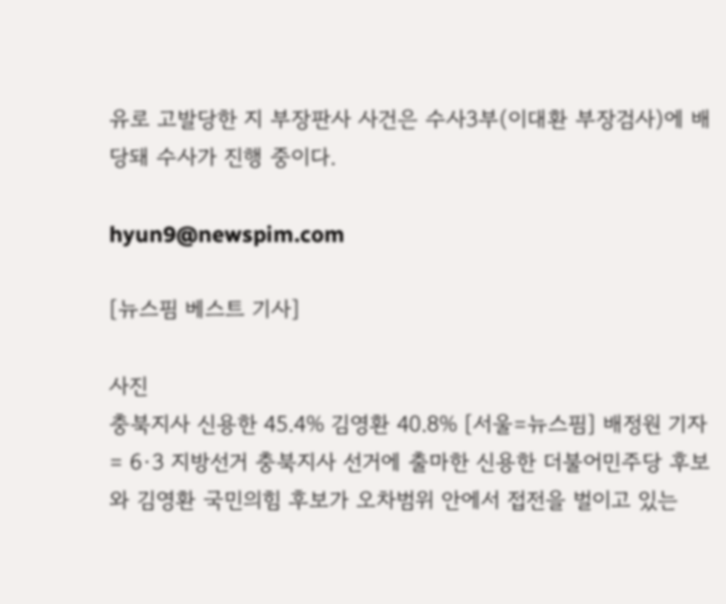유로 고발당한 지 부장판사 사건은 수사3부(이대환 부장검사)에 배당돼 수사가 진행 중이다.

hyun9@newspim.com

[뉴스핌 베스트 기사]

사진
충북지사 신용한 45.4% 김영환 40.8% [서울=뉴스핌] 배정원 기자 = 6·3 지방선거 충북지사 선거에 출마한 신용한 더불어민주당 후보와 김영환 국민의힘 후보가 오차범위 안에서 접전을 벌이고 있는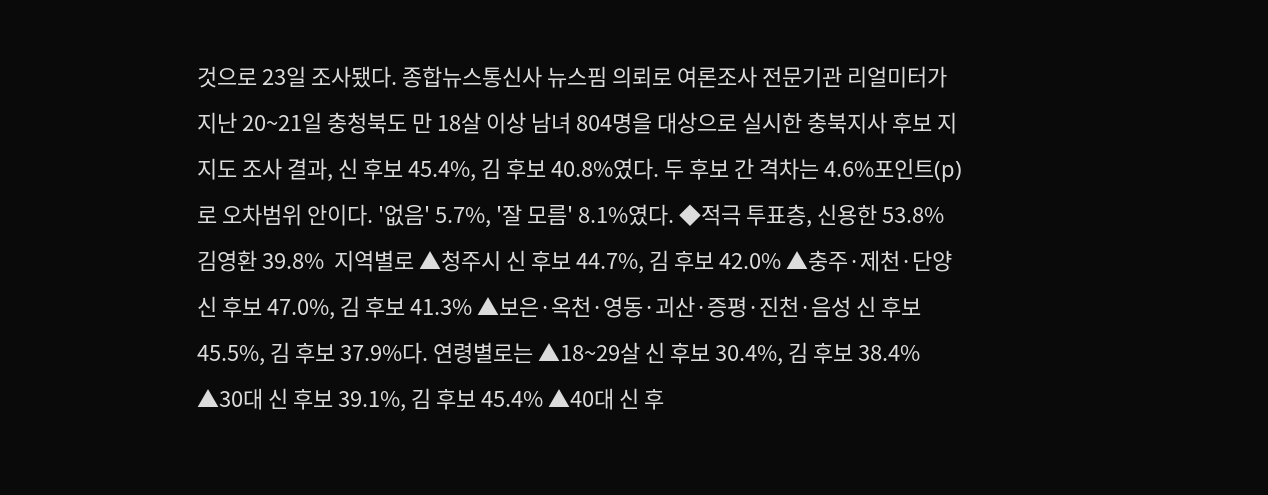것으로 23일 조사됐다. 종합뉴스통신사 뉴스핌 의뢰로 여론조사 전문기관 리얼미터가 지난 20~21일 충청북도 만 18살 이상 남녀 804명을 대상으로 실시한 충북지사 후보 지지도 조사 결과, 신 후보 45.4%, 김 후보 40.8%였다. 두 후보 간 격차는 4.6%포인트(p)로 오차범위 안이다. '없음' 5.7%, '잘 모름' 8.1%였다. ◆적극 투표층, 신용한 53.8% 김영환 39.8%  지역별로 ▲청주시 신 후보 44.7%, 김 후보 42.0% ▲충주·제천·단양 신 후보 47.0%, 김 후보 41.3% ▲보은·옥천·영동·괴산·증평·진천·음성 신 후보 45.5%, 김 후보 37.9%다. 연령별로는 ▲18~29살 신 후보 30.4%, 김 후보 38.4% ▲30대 신 후보 39.1%, 김 후보 45.4% ▲40대 신 후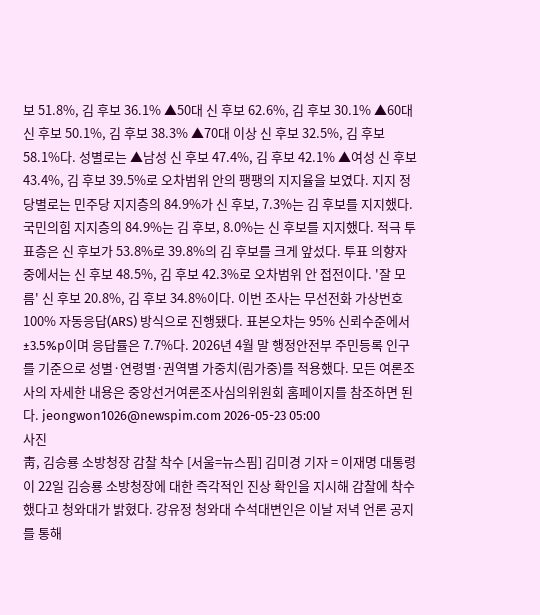보 51.8%, 김 후보 36.1% ▲50대 신 후보 62.6%, 김 후보 30.1% ▲60대 신 후보 50.1%, 김 후보 38.3% ▲70대 이상 신 후보 32.5%, 김 후보 58.1%다. 성별로는 ▲남성 신 후보 47.4%, 김 후보 42.1% ▲여성 신 후보 43.4%, 김 후보 39.5%로 오차범위 안의 팽팽의 지지율을 보였다. 지지 정당별로는 민주당 지지층의 84.9%가 신 후보, 7.3%는 김 후보를 지지했다. 국민의힘 지지층의 84.9%는 김 후보, 8.0%는 신 후보를 지지했다. 적극 투표층은 신 후보가 53.8%로 39.8%의 김 후보를 크게 앞섰다. 투표 의향자 중에서는 신 후보 48.5%, 김 후보 42.3%로 오차범위 안 접전이다. '잘 모름' 신 후보 20.8%, 김 후보 34.8%이다. 이번 조사는 무선전화 가상번호 100% 자동응답(ARS) 방식으로 진행됐다. 표본오차는 95% 신뢰수준에서 ±3.5%p이며 응답률은 7.7%다. 2026년 4월 말 행정안전부 주민등록 인구를 기준으로 성별·연령별·권역별 가중치(림가중)를 적용했다. 모든 여론조사의 자세한 내용은 중앙선거여론조사심의위원회 홈페이지를 참조하면 된다. jeongwon1026@newspim.com 2026-05-23 05:00
사진
靑, 김승룡 소방청장 감찰 착수 [서울=뉴스핌] 김미경 기자 = 이재명 대통령이 22일 김승룡 소방청장에 대한 즉각적인 진상 확인을 지시해 감찰에 착수했다고 청와대가 밝혔다. 강유정 청와대 수석대변인은 이날 저녁 언론 공지를 통해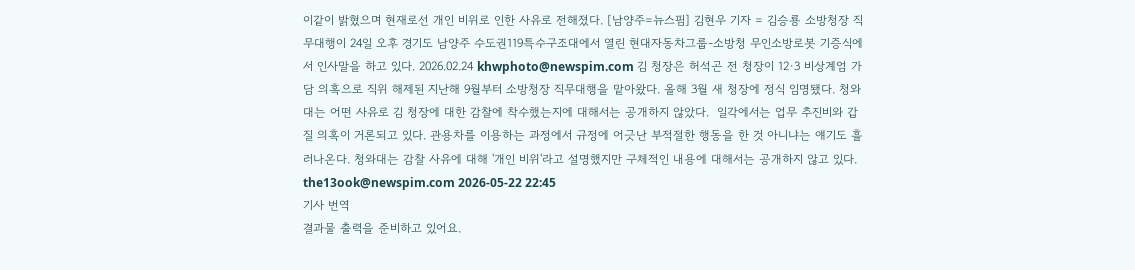이같이 밝혔으며 현재로선 개인 비위로 인한 사유로 전해졌다. [남양주=뉴스핌] 김현우 기자 = 김승룡 소방청장 직무대행이 24일 오후 경기도 남양주 수도권119특수구조대에서 열린 현대자동차그룹-소방청 무인소방로봇 기증식에서 인사말을 하고 있다. 2026.02.24 khwphoto@newspim.com 김 청장은 허석곤 전 청장이 12·3 비상계엄 가담 의혹으로 직위 해제된 지난해 9월부터 소방청장 직무대행을 맡아왔다. 올해 3월 새 청장에 정식 임명됐다. 청와대는 어떤 사유로 김 청장에 대한 감찰에 착수했는지에 대해서는 공개하지 않았다.  일각에서는 업무 추진비와 갑질 의혹이 거론되고 있다. 관용차를 이용하는 과정에서 규정에 어긋난 부적절한 행동을 한 것 아니냐는 얘기도 흘러나온다. 청와대는 감찰 사유에 대해 '개인 비위'라고 설명했지만 구체적인 내용에 대해서는 공개하지 않고 있다. the13ook@newspim.com 2026-05-22 22:45
기사 번역
결과물 출력을 준비하고 있어요.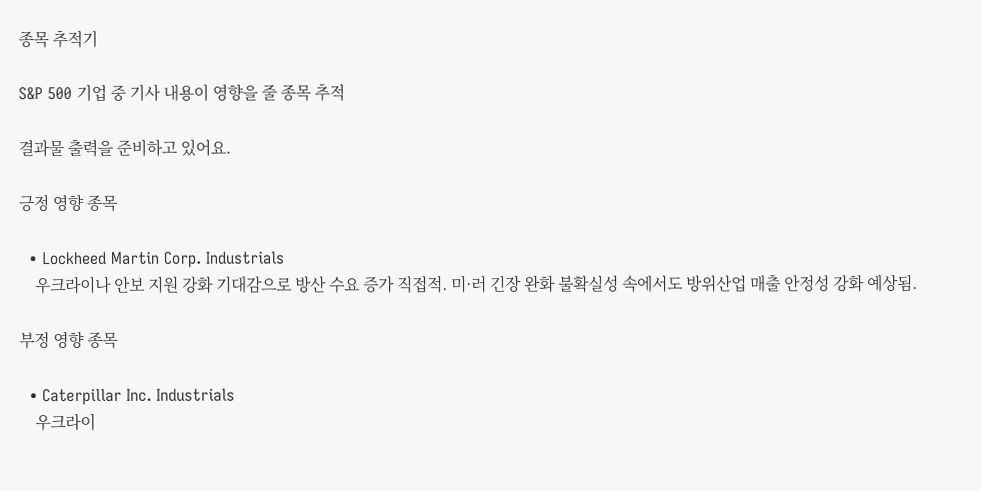종목 추적기

S&P 500 기업 중 기사 내용이 영향을 줄 종목 추적

결과물 출력을 준비하고 있어요.

긍정 영향 종목

  • Lockheed Martin Corp. Industrials
    우크라이나 안보 지원 강화 기대감으로 방산 수요 증가 직접적. 미·러 긴장 완화 불확실성 속에서도 방위산업 매출 안정성 강화 예상됨.

부정 영향 종목

  • Caterpillar Inc. Industrials
    우크라이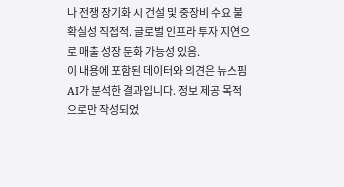나 전쟁 장기화 시 건설 및 중장비 수요 불확실성 직접적. 글로벌 인프라 투자 지연으로 매출 성장 둔화 가능성 있음.
이 내용에 포함된 데이터와 의견은 뉴스핌 AI가 분석한 결과입니다. 정보 제공 목적으로만 작성되었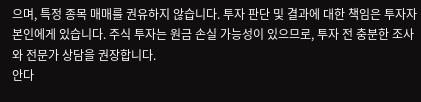으며, 특정 종목 매매를 권유하지 않습니다. 투자 판단 및 결과에 대한 책임은 투자자 본인에게 있습니다. 주식 투자는 원금 손실 가능성이 있으므로, 투자 전 충분한 조사와 전문가 상담을 권장합니다.
안다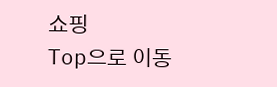쇼핑
Top으로 이동